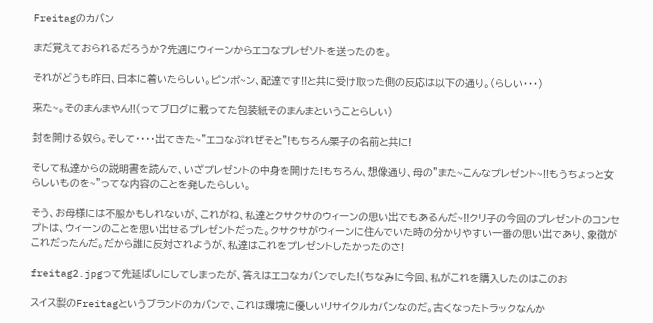Freitagのカバン

まだ覚えておられるだろうか?先週にウィーンからエコなプレゼソトを送ったのを。

それがどうも昨日、日本に着いたらしい。ピンポ~ン、配達です!!と共に受け取った側の反応は以下の通り。(らしい・・・)

来た~。そのまんまやん!!(ってブログに載ってた包装紙そのまんまということらしい)

封を開ける奴ら。そして・・・・出てきた~”エコなぷれぜそと”!もちろん栗子の名前と共に!

そして私達からの説明書を読んで、いざプレゼントの中身を開けた!もちろん、想像通り、母の”また~こんなプレゼント~!!もうちょっと女らしいものを~”ってな内容のことを発したらしい。

そう、お母様には不服かもしれないが、これがね、私達とクサクサのウィーンの思い出でもあるんだ~!!クリ子の今回のプレゼントのコンセプトは、ウィーンのことを思い出せるプレゼントだった。クサクサがウィーンに住んでいた時の分かりやすい一番の思い出であり、象徴がこれだったんだ。だから誰に反対されようが、私達はこれをプレゼントしたかったのさ!

freitag2.jpgって先延ばしにしてしまったが、答えはエコなカバンでした!(ちなみに今回、私がこれを購入したのはこのお

スイス製のFreitagというブランドのカバンで、これは環境に優しいリサイクルカバンなのだ。古くなったトラックなんか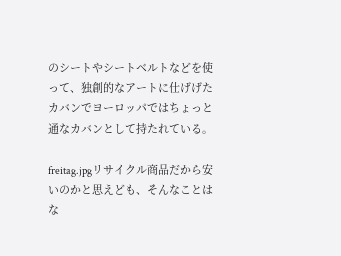のシートやシートベルトなどを使って、独創的なアートに仕げげたカバンでヨーロッパではちょっと通なカバンとして持たれている。

freitag.jpgリサイクル商品だから安いのかと思えども、そんなことはな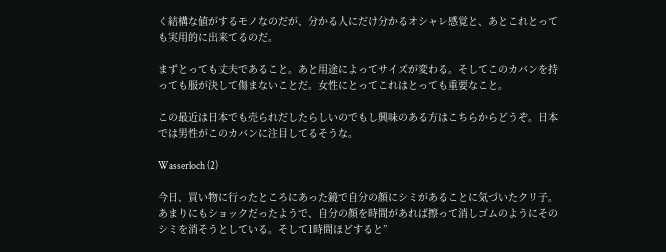く結構な値がするモノなのだが、分かる人にだけ分かるオシャレ感覚と、あとこれとっても実用的に出来てるのだ。

まずとっても丈夫であること。あと用途によってサイズが変わる。そしてこのカバンを持っても服が決して傷まないことだ。女性にとってこれはとっても重要なこと。

この最近は日本でも売られだしたらしいのでもし興味のある方はこちらからどうぞ。日本では男性がこのカバンに注目してるそうな。

Wasserloch (2)

今日、買い物に行ったところにあった鏡で自分の顔にシミがあることに気づいたクリ子。あまりにもショックだったようで、自分の顔を時間があれば擦って消しゴムのようにそのシミを消そうとしている。そして1時間ほどすると”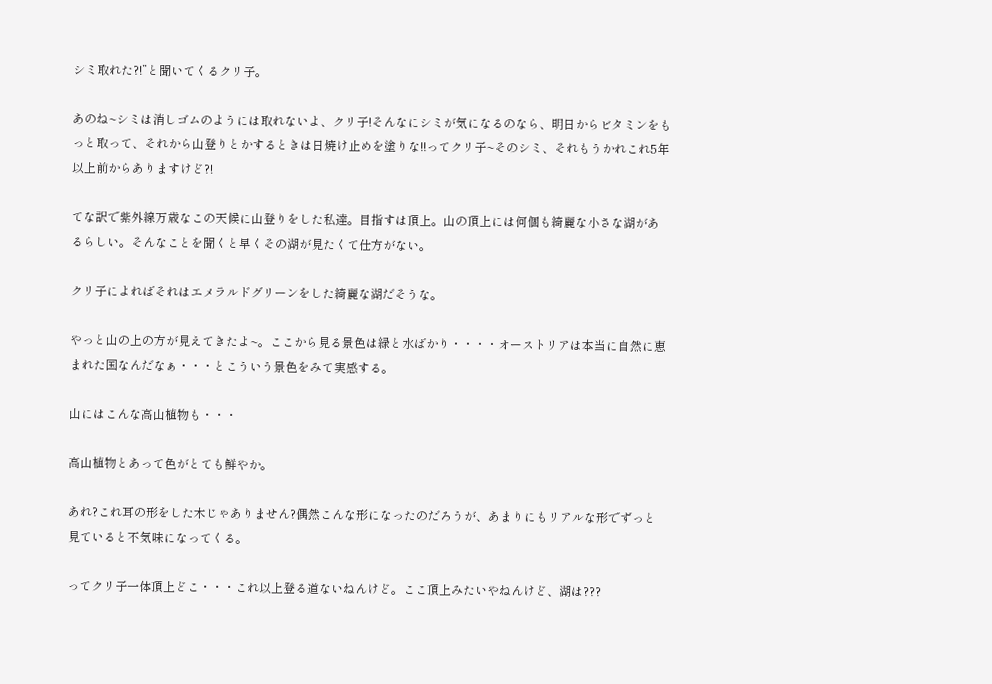シミ取れた?!”と聞いてくるクリ子。

あのね~シミは消しゴムのようには取れないよ、クリ子!そんなにシミが気になるのなら、明日からビタミンをもっと取って、それから山登りとかするときは日焼け止めを塗りな!!ってクリ子~そのシミ、それもうかれこれ5年以上前からありますけど?!

てな訳で紫外線万歳なこの天候に山登りをした私達。目指すは頂上。山の頂上には何個も綺麗な小さな湖があるらしい。そんなことを聞くと早くその湖が見たくて仕方がない。

クリ子によればそれはエメラルドグリーンをした綺麗な湖だそうな。

やっと山の上の方が見えてきたよ~。ここから見る景色は緑と水ばかり・・・・オーストリアは本当に自然に恵まれた国なんだなぁ・・・とこういう景色をみて実感する。

山にはこんな高山植物も・・・

高山植物とあって色がとても鮮やか。

あれ?これ耳の形をした木じゃありません?偶然こんな形になったのだろうが、あまりにもリアルな形でずっと見ていると不気味になってくる。

ってクリ子一体頂上どこ・・・これ以上登る道ないねんけど。ここ頂上みたいやねんけど、湖は???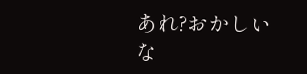あれ?おかしいな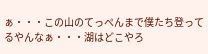ぁ・・・この山のてっぺんまで僕たち登ってるやんなぁ・・・湖はどこやろ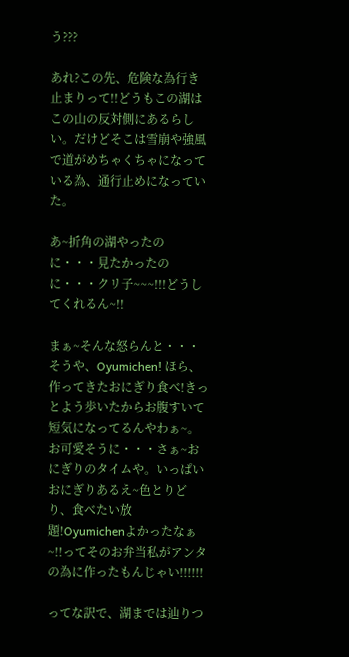う???

あれ?この先、危険な為行き止まりって!!どうもこの湖はこの山の反対側にあるらしい。だけどそこは雪崩や強風で道がめちゃくちゃになっている為、通行止めになっていた。

あ~折角の湖やったのに・・・見たかったのに・・・クリ子~~~!!!どうしてくれるん~!!

まぁ~そんな怒らんと・・・そうや、Oyumichen! ほら、作ってきたおにぎり食べ!きっとよう歩いたからお腹すいて短気になってるんやわぁ~。お可愛そうに・・・さぁ~おにぎりのタイムや。いっぱいおにぎりあるえ~色とりどり、食べたい放題!Oyumichenよかったなぁ~!!ってそのお弁当私がアンタの為に作ったもんじゃい!!!!!!

ってな訳で、湖までは辿りつ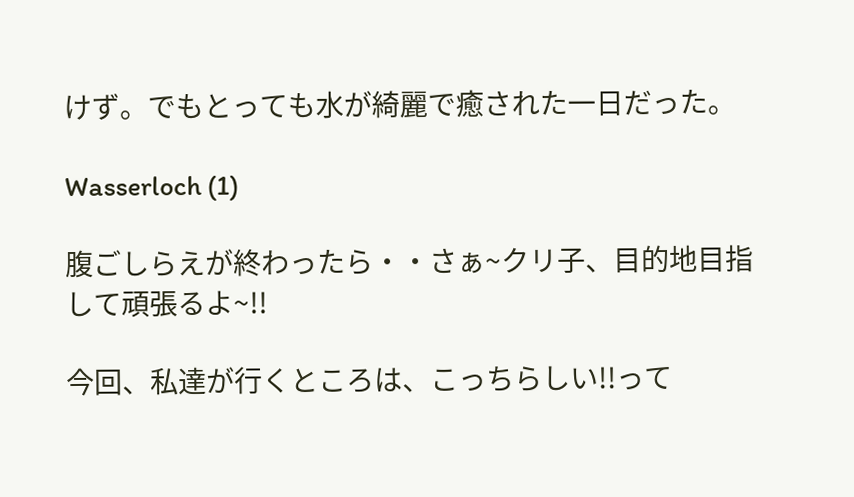けず。でもとっても水が綺麗で癒された一日だった。

Wasserloch (1)

腹ごしらえが終わったら・・さぁ~クリ子、目的地目指して頑張るよ~!!

今回、私達が行くところは、こっちらしい!!って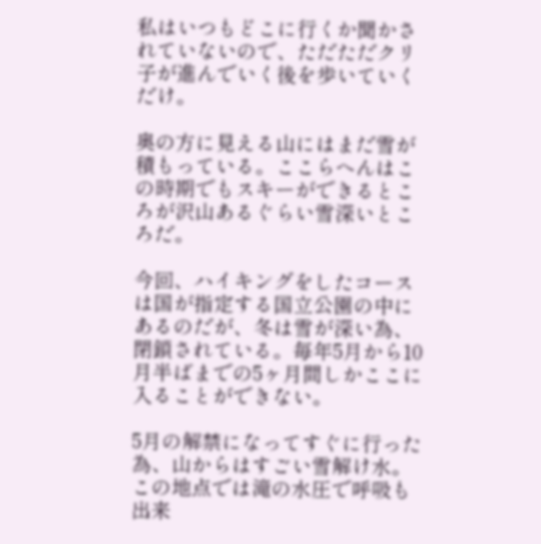私はいつもどこに行くか聞かされていないので、ただただクリ子が進んでいく後を歩いていくだけ。

奥の方に見える山にはまだ雪が積もっている。ここらへんはこの時期でもスキーができるところが沢山あるぐらい雪深いところだ。

今回、ハイキングをしたコースは国が指定する国立公園の中にあるのだが、冬は雪が深い為、閉鎖されている。毎年5月から10月半ばまでの5ヶ月間しかここに入ることができない。

5月の解禁になってすぐに行った為、山からはすごい雪解け水。この地点では滝の水圧で呼吸も出来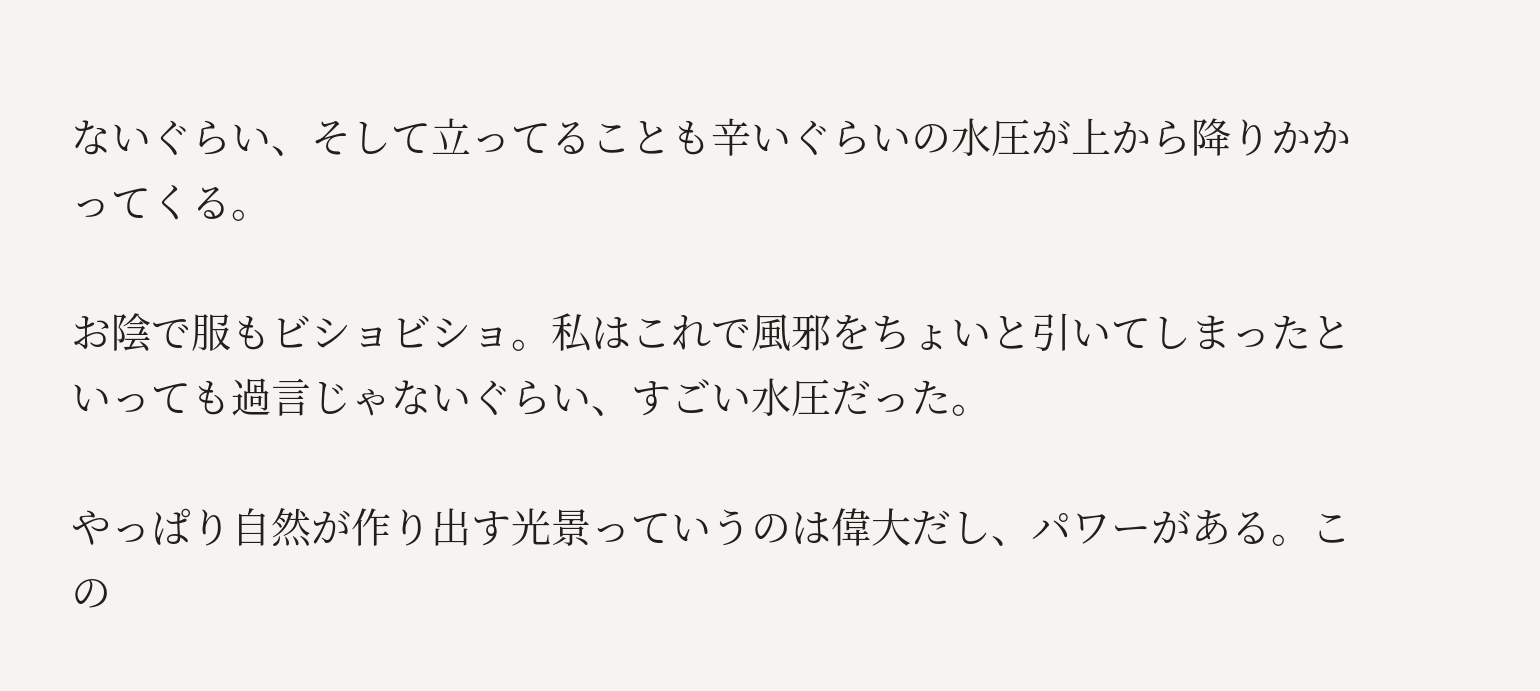ないぐらい、そして立ってることも辛いぐらいの水圧が上から降りかかってくる。

お陰で服もビショビショ。私はこれで風邪をちょいと引いてしまったといっても過言じゃないぐらい、すごい水圧だった。

やっぱり自然が作り出す光景っていうのは偉大だし、パワーがある。この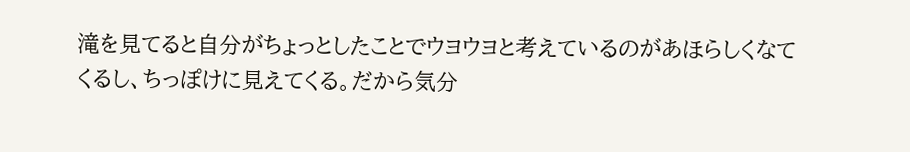滝を見てると自分がちょっとしたことでウヨウヨと考えているのがあほらしくなてくるし、ちっぽけに見えてくる。だから気分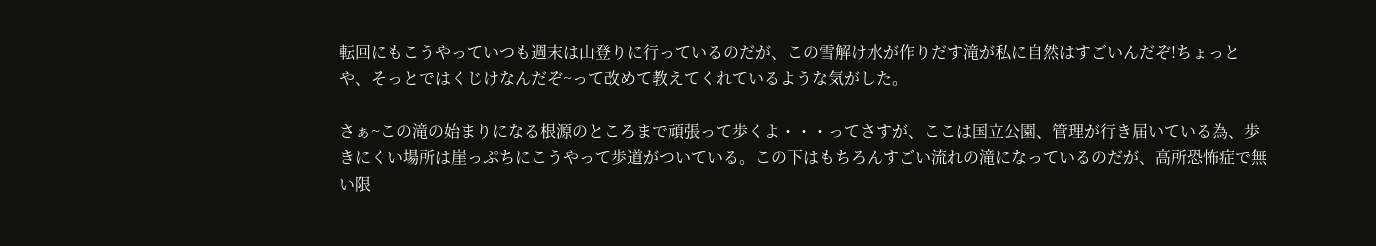転回にもこうやっていつも週末は山登りに行っているのだが、この雪解け水が作りだす滝が私に自然はすごいんだぞ!ちょっとや、そっとではくじけなんだぞ~って改めて教えてくれているような気がした。

さぁ~この滝の始まりになる根源のところまで頑張って歩くよ・・・ってさすが、ここは国立公園、管理が行き届いている為、歩きにくい場所は崖っぷちにこうやって歩道がついている。この下はもちろんすごい流れの滝になっているのだが、高所恐怖症で無い限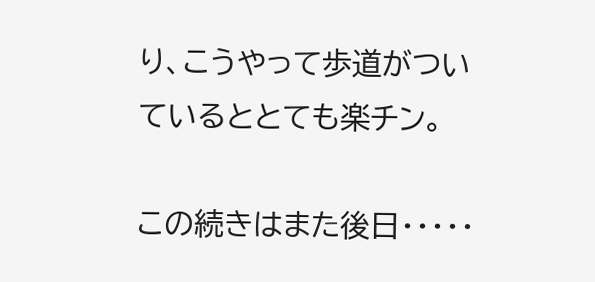り、こうやって歩道がついているととても楽チン。

この続きはまた後日・・・・・